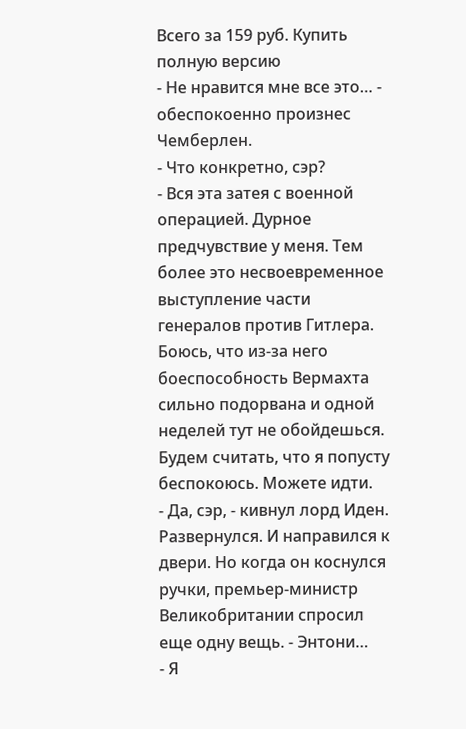Всего за 159 руб. Купить полную версию
- Не нравится мне все это… - обеспокоенно произнес Чемберлен.
- Что конкретно, сэр?
- Вся эта затея с военной операцией. Дурное предчувствие у меня. Тем более это несвоевременное выступление части генералов против Гитлера. Боюсь, что из-за него боеспособность Вермахта сильно подорвана и одной неделей тут не обойдешься. Будем считать, что я попусту беспокоюсь. Можете идти.
- Да, сэр, - кивнул лорд Иден. Развернулся. И направился к двери. Но когда он коснулся ручки, премьер-министр Великобритании спросил еще одну вещь. - Энтони…
- Я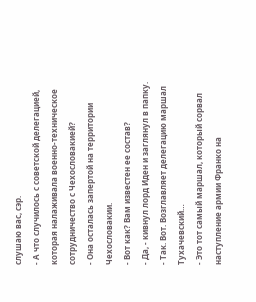слушаю вас, сэр.
- А что случилось с советской делегацией, которая налаживала военно-техническое сотрудничество с Чехословакией?
- Она осталась запертой на территории Чехословакии.
- Вот как? Вам известен ее состав?
- Да, - кивнул лорд Иден и заглянул в папку. - Так. Вот. Возглавляет делегацию маршал Тухачевский…
- Это тот самый маршал, который сорвал наступление армии Франко на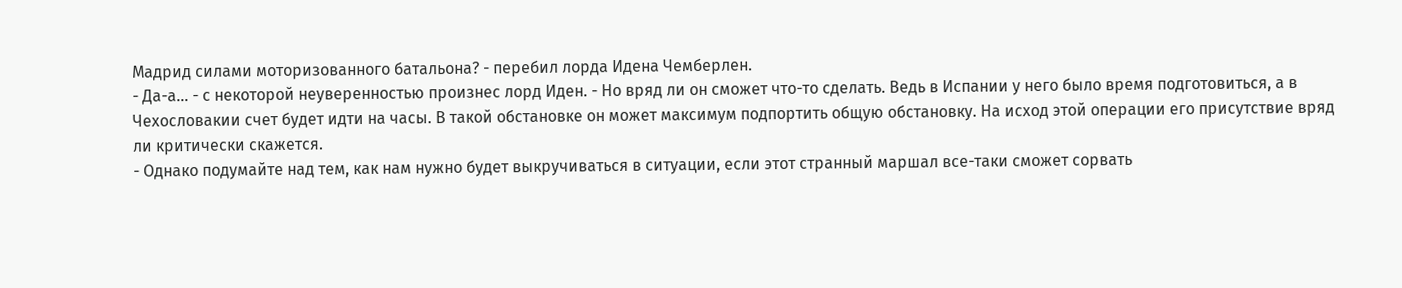Мадрид силами моторизованного батальона? - перебил лорда Идена Чемберлен.
- Да-а… - с некоторой неуверенностью произнес лорд Иден. - Но вряд ли он сможет что-то сделать. Ведь в Испании у него было время подготовиться, а в Чехословакии счет будет идти на часы. В такой обстановке он может максимум подпортить общую обстановку. На исход этой операции его присутствие вряд ли критически скажется.
- Однако подумайте над тем, как нам нужно будет выкручиваться в ситуации, если этот странный маршал все-таки сможет сорвать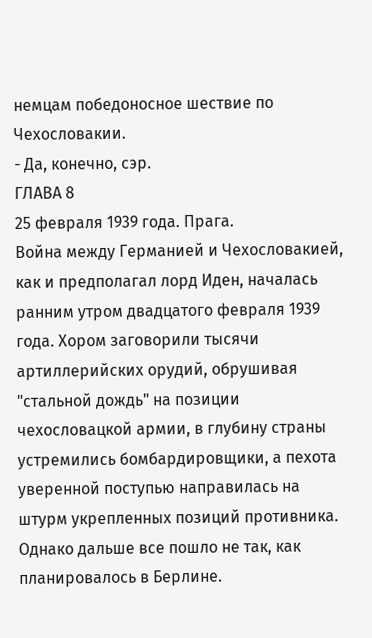немцам победоносное шествие по Чехословакии.
- Да, конечно, сэр.
ГЛАВА 8
25 февраля 1939 года. Прага.
Война между Германией и Чехословакией, как и предполагал лорд Иден, началась ранним утром двадцатого февраля 1939 года. Хором заговорили тысячи артиллерийских орудий, обрушивая "стальной дождь" на позиции чехословацкой армии, в глубину страны устремились бомбардировщики, а пехота уверенной поступью направилась на штурм укрепленных позиций противника.
Однако дальше все пошло не так, как планировалось в Берлине.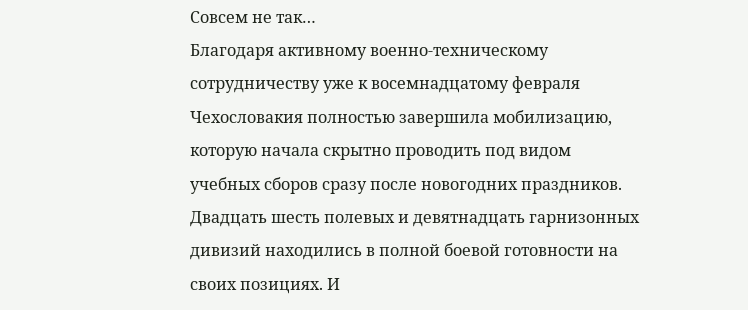Совсем не так…
Благодаря активному военно-техническому сотрудничеству уже к восемнадцатому февраля Чехословакия полностью завершила мобилизацию, которую начала скрытно проводить под видом учебных сборов сразу после новогодних праздников. Двадцать шесть полевых и девятнадцать гарнизонных дивизий находились в полной боевой готовности на своих позициях. И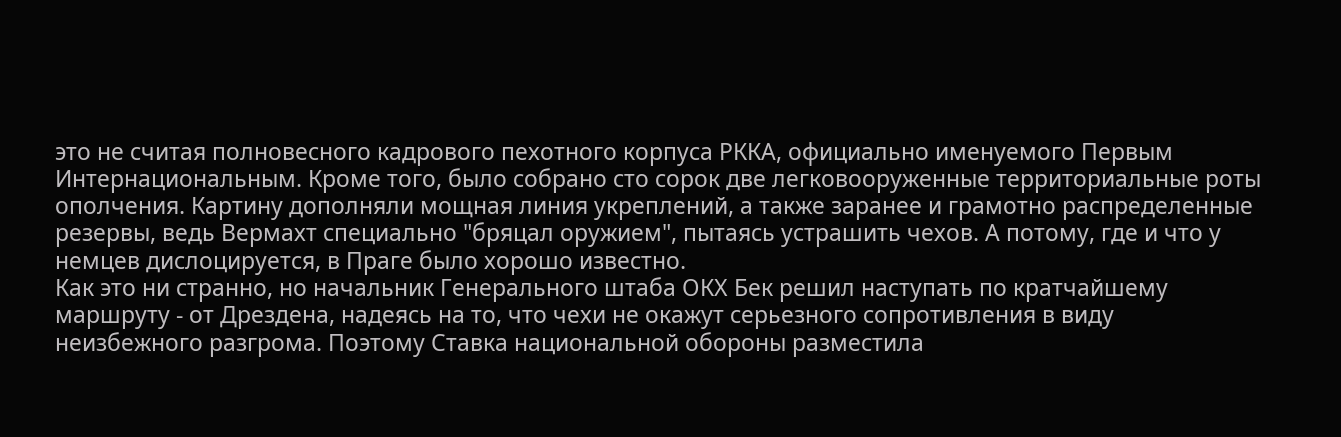это не считая полновесного кадрового пехотного корпуса РККА, официально именуемого Первым Интернациональным. Кроме того, было собрано сто сорок две легковооруженные территориальные роты ополчения. Картину дополняли мощная линия укреплений, а также заранее и грамотно распределенные резервы, ведь Вермахт специально "бряцал оружием", пытаясь устрашить чехов. А потому, где и что у немцев дислоцируется, в Праге было хорошо известно.
Как это ни странно, но начальник Генерального штаба ОКХ Бек решил наступать по кратчайшему маршруту - от Дрездена, надеясь на то, что чехи не окажут серьезного сопротивления в виду неизбежного разгрома. Поэтому Ставка национальной обороны разместила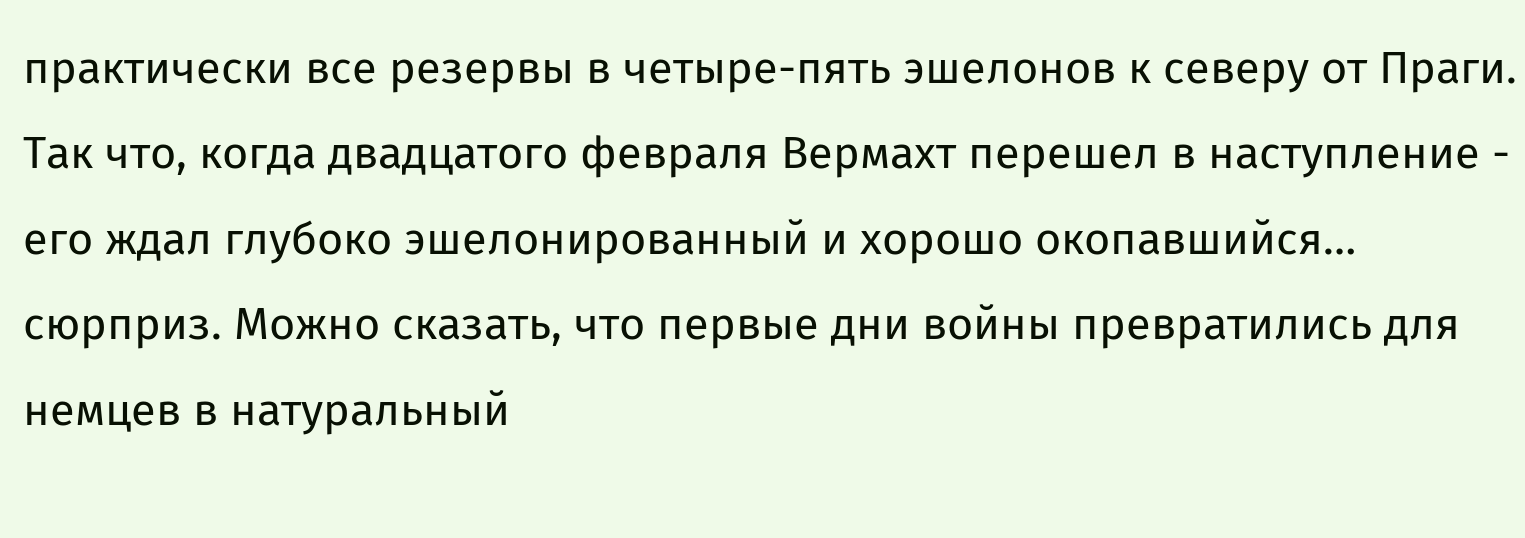практически все резервы в четыре-пять эшелонов к северу от Праги. Так что, когда двадцатого февраля Вермахт перешел в наступление - его ждал глубоко эшелонированный и хорошо окопавшийся… сюрприз. Можно сказать, что первые дни войны превратились для немцев в натуральный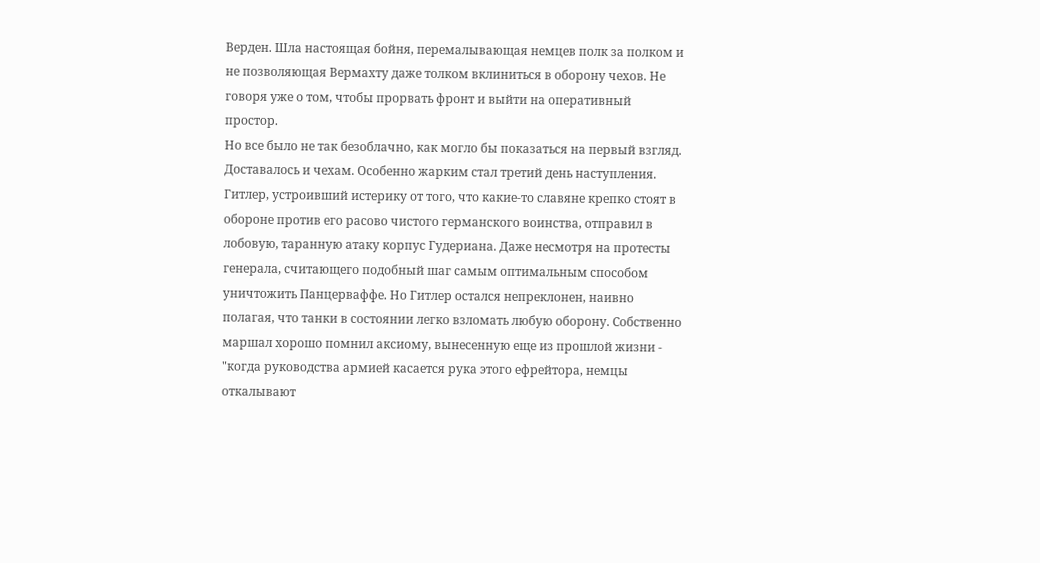Верден. Шла настоящая бойня, перемалывающая немцев полк за полком и не позволяющая Вермахту даже толком вклиниться в оборону чехов. Не говоря уже о том, чтобы прорвать фронт и выйти на оперативный простор.
Но все было не так безоблачно, как могло бы показаться на первый взгляд. Доставалось и чехам. Особенно жарким стал третий день наступления. Гитлер, устроивший истерику от того, что какие-то славяне крепко стоят в обороне против его расово чистого германского воинства, отправил в лобовую, таранную атаку корпус Гудериана. Даже несмотря на протесты генерала, считающего подобный шаг самым оптимальным способом уничтожить Панцерваффе. Но Гитлер остался непреклонен, наивно полагая, что танки в состоянии легко взломать любую оборону. Собственно маршал хорошо помнил аксиому, вынесенную еще из прошлой жизни - "когда руководства армией касается рука этого ефрейтора, немцы откалывают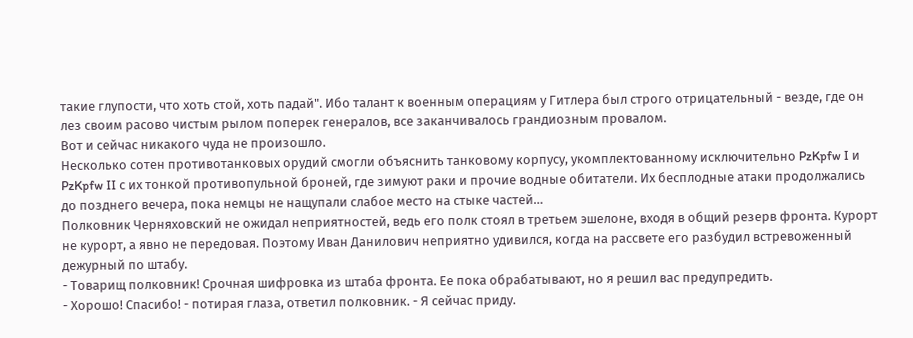такие глупости, что хоть стой, хоть падай". Ибо талант к военным операциям у Гитлера был строго отрицательный - везде, где он лез своим расово чистым рылом поперек генералов, все заканчивалось грандиозным провалом.
Вот и сейчас никакого чуда не произошло.
Несколько сотен противотанковых орудий смогли объяснить танковому корпусу, укомплектованному исключительно PzKpfw I и PzKpfw II с их тонкой противопульной броней, где зимуют раки и прочие водные обитатели. Их бесплодные атаки продолжались до позднего вечера, пока немцы не нащупали слабое место на стыке частей…
Полковник Черняховский не ожидал неприятностей, ведь его полк стоял в третьем эшелоне, входя в общий резерв фронта. Курорт не курорт, а явно не передовая. Поэтому Иван Данилович неприятно удивился, когда на рассвете его разбудил встревоженный дежурный по штабу.
- Товарищ полковник! Срочная шифровка из штаба фронта. Ее пока обрабатывают, но я решил вас предупредить.
- Хорошо! Спасибо! - потирая глаза, ответил полковник. - Я сейчас приду.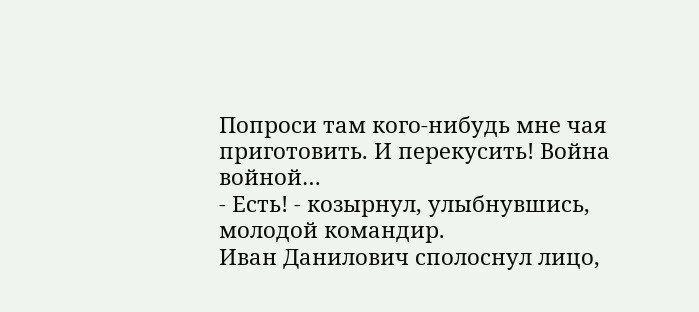Попроси там кого-нибудь мне чая приготовить. И перекусить! Война войной…
- Есть! - козырнул, улыбнувшись, молодой командир.
Иван Данилович сполоснул лицо,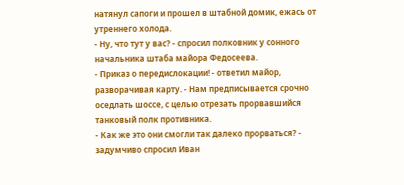натянул сапоги и прошел в штабной домик, ежась от утреннего холода.
- Ну, что тут у вас? - спросил полковник у сонного начальника штаба майора Федосеева.
- Приказ о передислокации! - ответил майор, разворачивая карту. - Нам предписывается срочно оседлать шоссе, с целью отрезать прорвавшийся танковый полк противника.
- Как же это они смогли так далеко прорваться? - задумчиво спросил Иван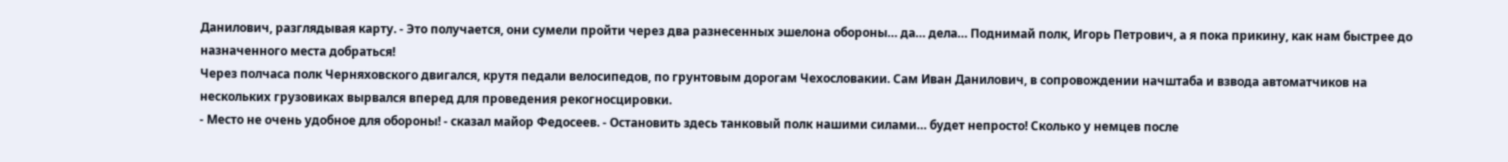Данилович, разглядывая карту. - Это получается, они сумели пройти через два разнесенных эшелона обороны… да… дела… Поднимай полк, Игорь Петрович, а я пока прикину, как нам быстрее до назначенного места добраться!
Через полчаса полк Черняховского двигался, крутя педали велосипедов, по грунтовым дорогам Чехословакии. Сам Иван Данилович, в сопровождении начштаба и взвода автоматчиков на нескольких грузовиках вырвался вперед для проведения рекогносцировки.
- Место не очень удобное для обороны! - сказал майор Федосеев. - Остановить здесь танковый полк нашими силами… будет непросто! Сколько у немцев после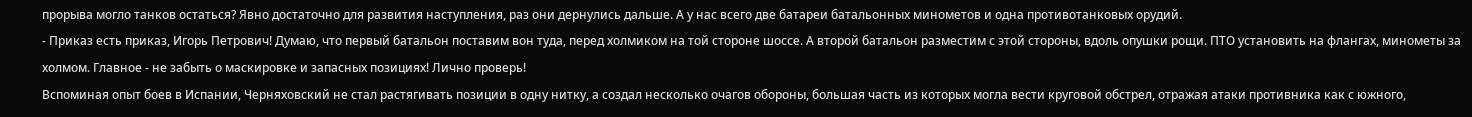прорыва могло танков остаться? Явно достаточно для развития наступления, раз они дернулись дальше. А у нас всего две батареи батальонных минометов и одна противотанковых орудий.
- Приказ есть приказ, Игорь Петрович! Думаю, что первый батальон поставим вон туда, перед холмиком на той стороне шоссе. А второй батальон разместим с этой стороны, вдоль опушки рощи. ПТО установить на флангах, минометы за холмом. Главное - не забыть о маскировке и запасных позициях! Лично проверь!
Вспоминая опыт боев в Испании, Черняховский не стал растягивать позиции в одну нитку, а создал несколько очагов обороны, большая часть из которых могла вести круговой обстрел, отражая атаки противника как с южного,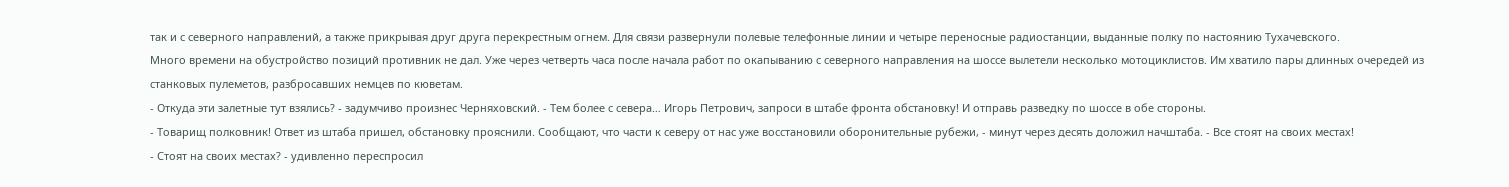так и с северного направлений, а также прикрывая друг друга перекрестным огнем. Для связи развернули полевые телефонные линии и четыре переносные радиостанции, выданные полку по настоянию Тухачевского.
Много времени на обустройство позиций противник не дал. Уже через четверть часа после начала работ по окапыванию с северного направления на шоссе вылетели несколько мотоциклистов. Им хватило пары длинных очередей из станковых пулеметов, разбросавших немцев по кюветам.
- Откуда эти залетные тут взялись? - задумчиво произнес Черняховский. - Тем более с севера… Игорь Петрович, запроси в штабе фронта обстановку! И отправь разведку по шоссе в обе стороны.
- Товарищ полковник! Ответ из штаба пришел, обстановку прояснили. Сообщают, что части к северу от нас уже восстановили оборонительные рубежи, - минут через десять доложил начштаба. - Все стоят на своих местах!
- Стоят на своих местах? - удивленно переспросил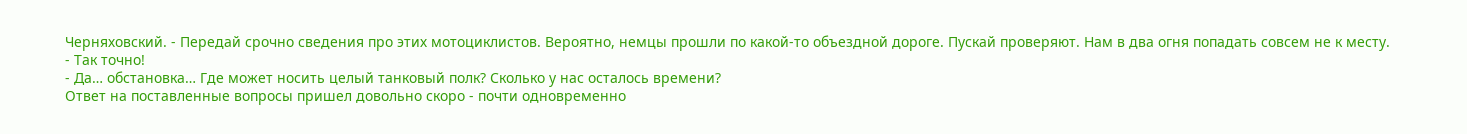Черняховский. - Передай срочно сведения про этих мотоциклистов. Вероятно, немцы прошли по какой-то объездной дороге. Пускай проверяют. Нам в два огня попадать совсем не к месту.
- Так точно!
- Да… обстановка… Где может носить целый танковый полк? Сколько у нас осталось времени?
Ответ на поставленные вопросы пришел довольно скоро - почти одновременно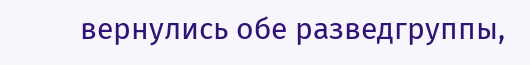вернулись обе разведгруппы,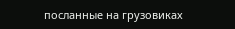посланные на грузовиках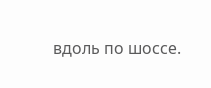вдоль по шоссе.